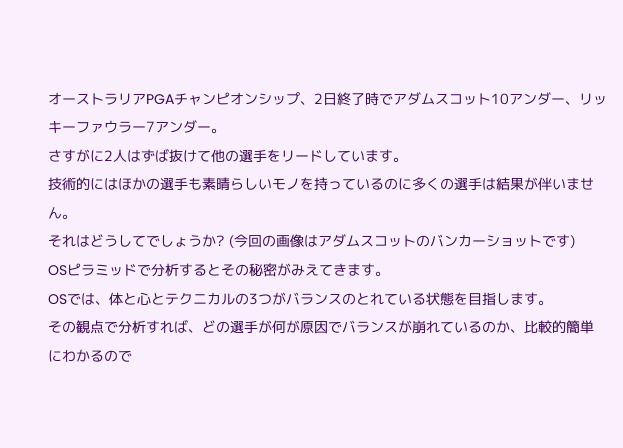オーストラリアPGAチャンピオンシップ、2日終了時でアダムスコット10アンダー、リッキーファウラー7アンダー。
さすがに2人はずば抜けて他の選手をリードしています。
技術的にはほかの選手も素晴らしいモノを持っているのに多くの選手は結果が伴いません。
それはどうしてでしょうか? (今回の画像はアダムスコットのバンカーショットです)
OSピラミッドで分析するとその秘密がみえてきます。
OSでは、体と心とテクニカルの3つがバランスのとれている状態を目指します。
その観点で分析すれば、どの選手が何が原因でバランスが崩れているのか、比較的簡単にわかるので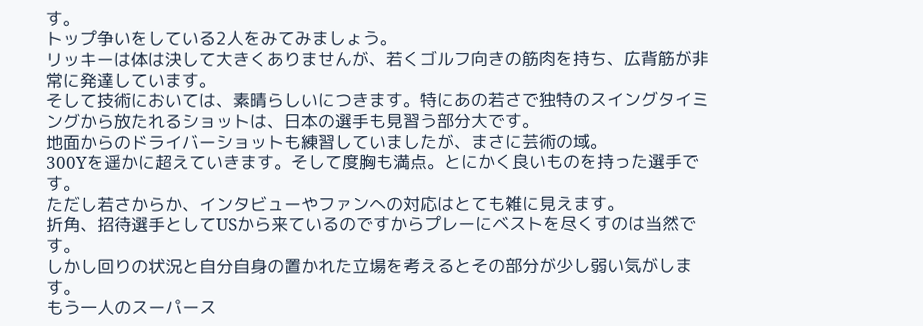す。
トップ争いをしている2人をみてみましょう。
リッキーは体は決して大きくありませんが、若くゴルフ向きの筋肉を持ち、広背筋が非常に発達しています。
そして技術においては、素晴らしいにつきます。特にあの若さで独特のスイングタイミングから放たれるショットは、日本の選手も見習う部分大です。
地面からのドライバーショットも練習していましたが、まさに芸術の域。
300Yを遥かに超えていきます。そして度胸も満点。とにかく良いものを持った選手です。
ただし若さからか、インタビューやファンへの対応はとても雑に見えます。
折角、招待選手としてUSから来ているのですからプレーにベストを尽くすのは当然です。
しかし回りの状況と自分自身の置かれた立場を考えるとその部分が少し弱い気がします。
もう一人のスーパース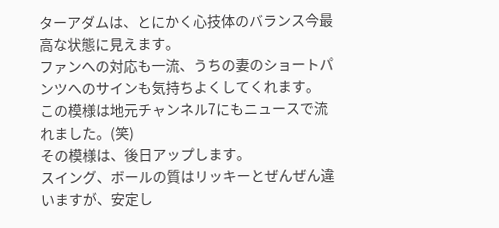ターアダムは、とにかく心技体のバランス今最高な状態に見えます。
ファンへの対応も一流、うちの妻のショートパンツへのサインも気持ちよくしてくれます。
この模様は地元チャンネル7にもニュースで流れました。(笑)
その模様は、後日アップします。
スイング、ボールの質はリッキーとぜんぜん違いますが、安定し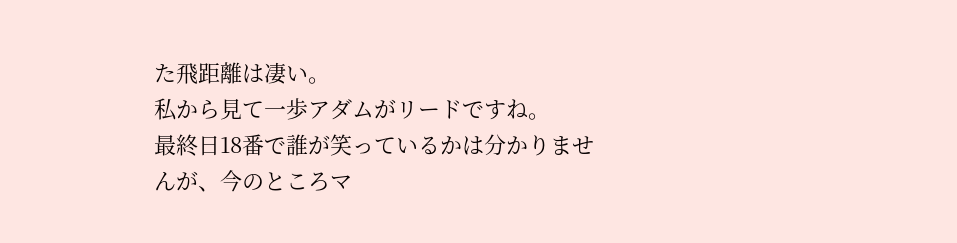た飛距離は凄い。
私から見て一歩アダムがリードですね。
最終日18番で誰が笑っているかは分かりませんが、今のところマ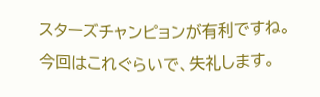スターズチャンピョンが有利ですね。
今回はこれぐらいで、失礼します。